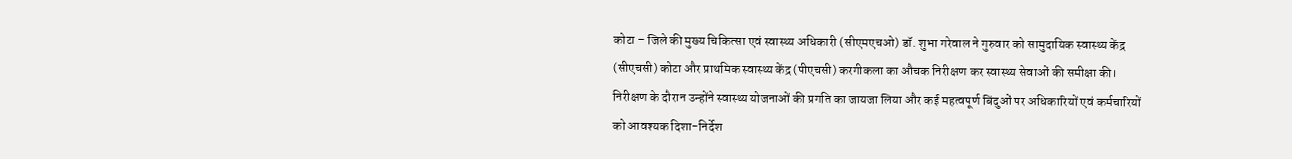कोटा – जिले की मुख्य चिकित्सा एवं स्वास्थ्य अधिकारी (सीएमएचओ) डॉ. शुभा गरेवाल ने गुरुवार को सामुदायिक स्वास्थ्य केंद्र (सीएचसी) कोटा और प्राथमिक स्वास्थ्य केंद्र (पीएचसी) करगीकला का औचक निरीक्षण कर स्वास्थ्य सेवाओं की समीक्षा की। निरीक्षण के दौरान उन्होंने स्वास्थ्य योजनाओं की प्रगति का जायजा लिया और कई महत्वपूर्ण बिंदुओं पर अधिकारियों एवं कर्मचारियों को आवश्यक दिशा-निर्देश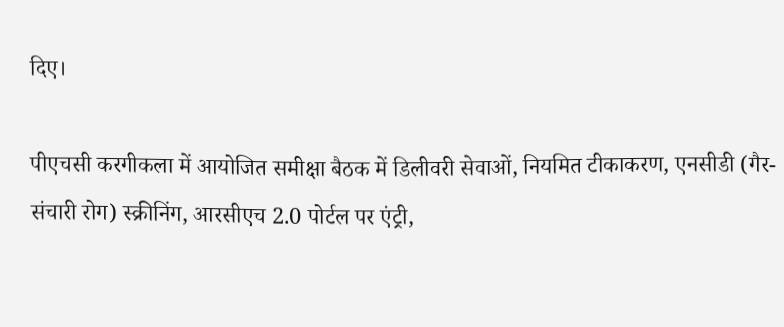दिए।

पीएचसी करगीकला में आयोजित समीक्षा बैठक में डिलीवरी सेवाओं, नियमित टीकाकरण, एनसीडी (गैर-संचारी रोग) स्क्रीनिंग, आरसीएच 2.0 पोर्टल पर एंट्री,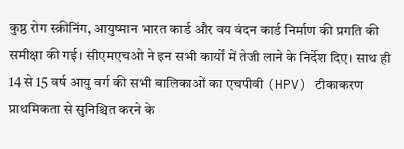कुष्ठ रोग स्क्रीनिंग, आयुष्मान भारत कार्ड और वय वंदन कार्ड निर्माण की प्रगति की समीक्षा की गई। सीएमएचओ ने इन सभी कार्यों में तेजी लाने के निर्देश दिए। साथ ही 14 से 15 वर्ष आयु वर्ग की सभी बालिकाओं का एचपीवी (HPV) टीकाकरण प्राथमिकता से सुनिश्चित करने के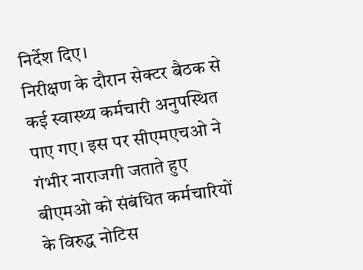निर्देश दिए।
निरीक्षण के दौरान सेक्टर बैठक से कई स्वास्थ्य कर्मचारी अनुपस्थित पाए गए। इस पर सीएमएचओ ने गंभीर नाराजगी जताते हुए बीएमओ को संबंधित कर्मचारियों के विरुद्ध नोटिस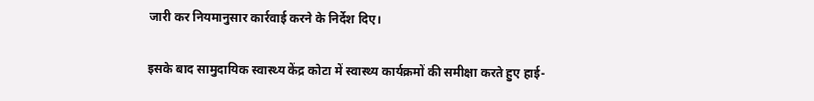जारी कर नियमानुसार कार्रवाई करने के निर्देश दिए।

इसके बाद सामुदायिक स्वास्थ्य केंद्र कोटा में स्वास्थ्य कार्यक्रमों की समीक्षा करते हुए हाई-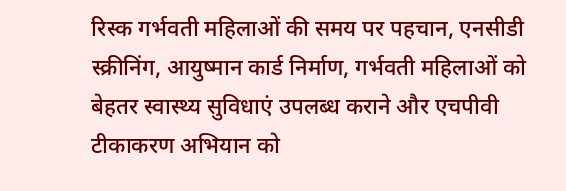रिस्क गर्भवती महिलाओं की समय पर पहचान, एनसीडी स्क्रीनिंग, आयुष्मान कार्ड निर्माण, गर्भवती महिलाओं को बेहतर स्वास्थ्य सुविधाएं उपलब्ध कराने और एचपीवी टीकाकरण अभियान को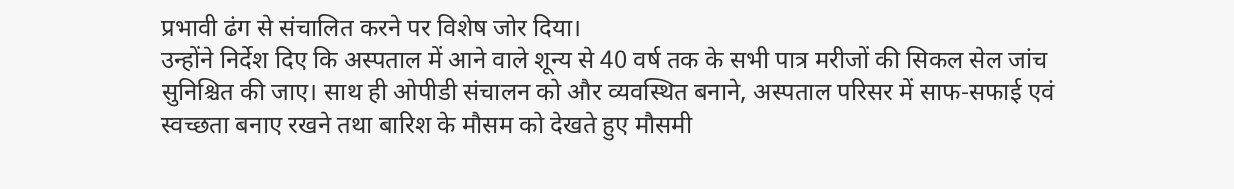प्रभावी ढंग से संचालित करने पर विशेष जोर दिया।
उन्होंने निर्देश दिए कि अस्पताल में आने वाले शून्य से 40 वर्ष तक के सभी पात्र मरीजों की सिकल सेल जांच सुनिश्चित की जाए। साथ ही ओपीडी संचालन को और व्यवस्थित बनाने, अस्पताल परिसर में साफ-सफाई एवं स्वच्छता बनाए रखने तथा बारिश के मौसम को देखते हुए मौसमी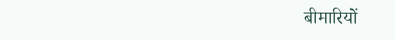बीमारियों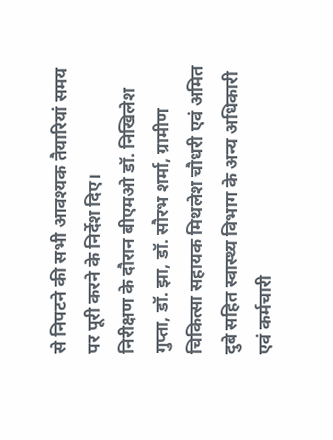से निपटने की सभी आवश्यक तैयारियां समय पर पूरी करने के निर्देश दिए।
निरीक्षण के दौरान बीएमओ डॉ. निखिलेश गुप्ता, डॉ. झा, डॉ. सौरभ शर्मा, ग्रामीण चिकित्सा सहायक मिथलेश चौधरी एवं अमित दुबे सहित स्वास्थ्य विभाग के अन्य अधिकारी एवं कर्मचारी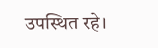उपस्थित रहे।